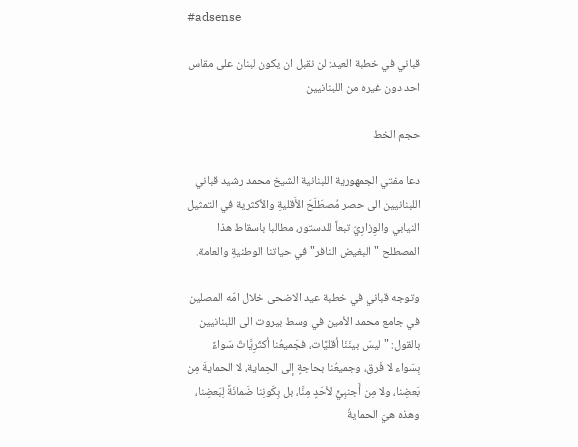#adsense

قباني في خطبة العيد: لن نقبل ان يكون لبنان على مقاس احد دون غيره من اللبنانيين

حجم الخط

دعا مفتي الجمهورية اللبنانية الشيخ محمد رشيد قباني اللبنانيين الى حصر مُصطَلَحَ الأَقليةِ والأكثرية في التمثيل النيابي والوِزارِيّ تبعاً للدستور، مطالبا باسقاط هذا المصطلح "البغيض النافر" في حياتنا الوطنيةِ والعامة.

وتوجه قباني في خطبة عيد الاضحى خلال امّه المصلين في جامع محمد الأمين في وسط بيروت الى اللبنانيين بالقول: "ليسَ بينَنَا أقليَّات، فجَميعُنا أكثَرِيَّاتٌ سَواءً بِسَواء لا فَرق، وجميعُنا بحاجةٍ إلى الحِماية، لا الحمايةَ مِن بَعضِنا، ولا مِن أَجنبِيٍّ لأحَدٍ مِنَّا، بل بِكَونِنا ضَمانَةً لِبَعضِنا، وهذه هيَ الحمايةُ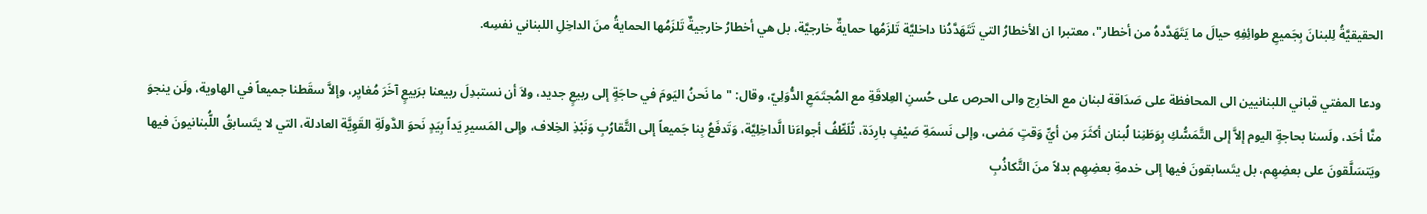الحقيقيَّةُ لِلبنانَ بِجَميعِ طوائِفِهِ حيالَ ما يَتَهَدَّدهُ من أخطار"، معتبرا ان الأخطارُ التي تَتَهَدَّدُنا داخليَّة تَلزَمُها حمايةٌ خارجيَّة، بل هي أخطارُ خارجيةٌ تَلزَمُها الحمايةُ منَ الداخِلِ اللبناني نفسِه.

ودعا المفتي قباني اللبنانيين الى المحافظة على صَدَاقة لبنان مع الخارِج والى الحرص على حُسنِ العِلاقَةِ مع المُجتَمَعِ الدُّوَلِيّ، وقال: "ما نَحنُ اليَومَ في حاجَةٍ إلى ربيعٍ جديد، ولاَ أن نستبدِلَ ربيعنا برَبيعٍ آخَرَ مُغايِر، وإلاَّ سقَطنا جميعاً في الهاوية، ولَن ينجوَ منَّا أحَد، ولَسنا بحاجةٍ اليوم إلاَّ إلى التَّمَسُّكِ بِوَطَنِنا لُبنان أكثَرَ مِن أيِّ وَقتٍ مَضى، وإلى نَسمَةِ صَيْفٍ بارِدَة، تُلَطِّفُ أجواءَنا الَّداخِلِيَّة، وَتَدفَعُ بِنا جَميعاً إلى التَّقارُبِ وَنَبْذِ الخِلاف، وإلى المَسيرِ يَداً بِيَدٍ نَحوَ الدَّولَةِ القَوِيَّة العادلة، التي لا يتَسابقُ اللُّبنانيونَ فيها ويَتسَلَّقونَ على بعضِهِم، بل يتَسابقونَ فيها إلى خدمةِ بعضِهِم بدلاً منَ التَّكاذُبِ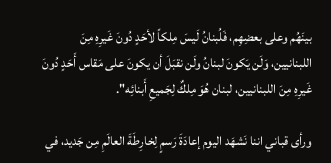بينَهُم وعلى بعضِهِم، فَلُبنانُ لَيسَ مِلكاً لأحَدٍ دُونَ غَيرِهِ مِنَ اللبنانيين، وَلَن يَكونَ لبنانُ ولَن نقبَلَ أن يكونَ على مَقاس أَحَدٍ دُونَ غَيرِهِ مِنَ اللبنانيين، لبنان هُوَ مِلكٌ لِجَميعِ أَبنائِه".

ورأى قباني اننا نَشهَد اليوم إعادَةَ رَسمٍ لِخارِطَةَ العالَمِ مِن جَديد، في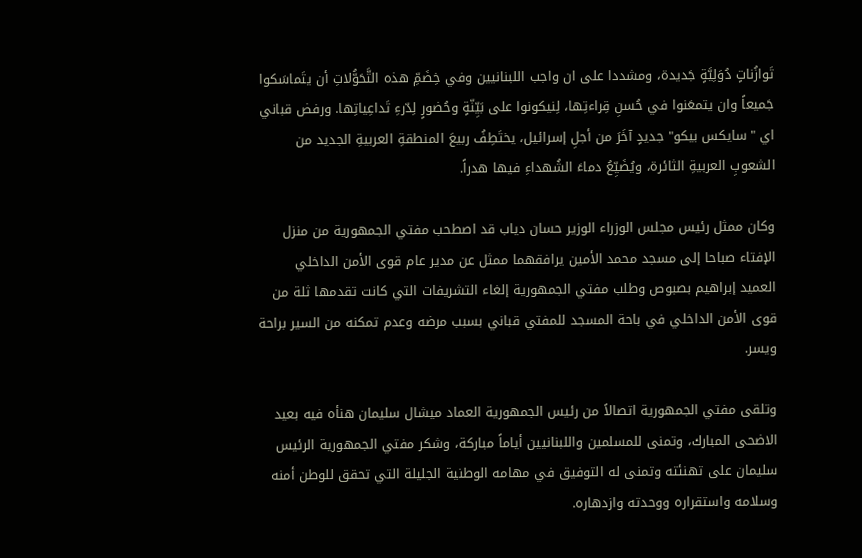تَوازُناتٍ دُوَلِيَّةٍ جَديدة، ومشددا على ان واجب اللبنانيين وفي خِضَمِّ هذه التَّحَوُّلاتِ أن يتَماسَكوا جَميعاً وان يتمعَنوا في حُسنِ قِراءتِها، لِنيكونوا على بَيِّنّةٍ وحُضورٍ لِدّرءِ تَداعِياتِها. ورفض قباني اي "سايكس بيكو" جديدٍ آخَرَ من أجلِ إسرائيل، يختَطِفُ ربيعَ المنطقةِ العربيةِ الجديد من الشعوبِ العربيةِ الثائرة، ويُضَيِّعُ دماءَ الشُهداءِ فيها هدراً.

وكان ممثل رئيس مجلس الوزراء الوزير حسان دياب قد اصطحب مفتي الجمهورية من منزل الإفتاء صباحا إلى مسجد محمد الأمين يرافقهما ممثل عن مدير عام قوى الأمن الداخلي العميد إبراهيم بصبوص وطلب مفتي الجمهورية إلغاء التشريفات التي كانت تقدمها ثلة من قوى الأمن الداخلي في باحة المسجد للمفتي قباني بسبب مرضه وعدم تمكنه من السير براحة ويسر.

وتلقى مفتي الجمهورية اتصالاً من رئيس الجمهورية العماد ميشال سليمان هنأه فيه بعيد الاضحى المبارك، وتمنى للمسلمين واللبنانيين أياماً مباركة، وشكر مفتي الجمهورية الرئيس سليمان على تهنئته وتمنى له التوفيق في مهامه الوطنية الجليلة التي تحقق للوطن أمنه وسلامه واستقراره ووحدته وازدهاره.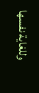وللغاية نفسها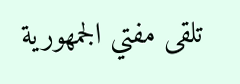تلقى مفتي الجمهورية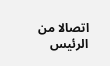اتصالا من الرئيس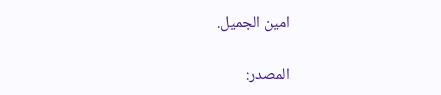امين الجميل.

المصدر: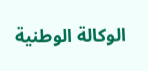الوكالة الوطنية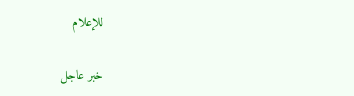للإعلام

خبر عاجل